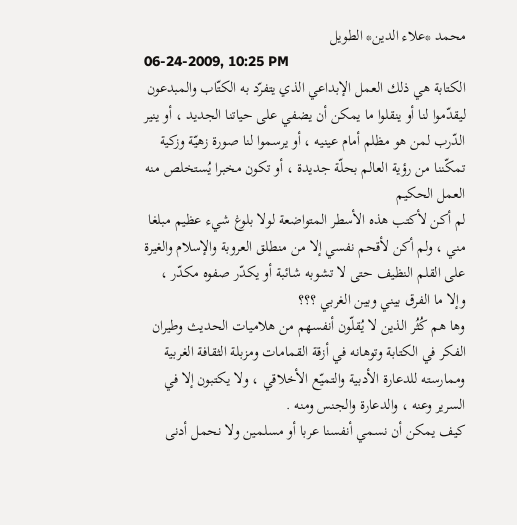محمد *علاء الدين* الطويل
06-24-2009, 10:25 PM
الكتابة هي ذلك العمل الإبداعي الذي يتفرّد به الكتّاب والمبدعون ليقدّموا لنا أو ينقلوا ما يمكن أن يضفي على حياتنا الجديد ، أو ينير الدّرب لمن هو مظلم أمام عينيه ، أو يرسموا لنا صورة زهيّة وزكية تمكّننا من رؤية العالم بحلّة جديدة ، أو تكون مخبرا يُستخلص منه العمل الحكيم
لم أكن لأكتب هذه الأسطر المتواضعة لولا بلوغ شيء عظيم مبلغا مني ، ولم أكن لأقحم نفسي إلا من منطلق العروبة والإسلام والغيرة على القلم النظيف حتى لا تشوبه شائبة أو يكدّر صفوه مكدّر ، وإلا ما الفرق بيني وبين الغربي ؟؟؟
وها هم كُثُر الذين لا يُقلّون أنفسهم من هلاميات الحديث وطيران الفكر في الكتابة وتوهانه في أزقة القمامات ومزبلة الثقافة الغربية وممارسته للدعارة الأدبية والتميّع الأخلاقي ، ولا يكتبون إلا في السرير وعنه ، والدعارة والجنس ومنه .
كيف يمكن أن نسمي أنفسنا عربا أو مسلمين ولا نحمل أدنى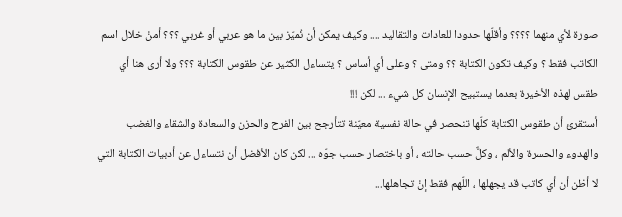صورة لأي منهما ؟؟؟؟ وأقلّها حدودا للعادات والتقاليد .... وكيف يمكن أن نُميّز بين ما هو عربي أو غربي ؟؟؟ أمنْ خلال اسم الكاتب فقط ؟ وكيف تكون الكتابة ؟؟ ومتى ؟ وعلى أي أساس ؟ يتساءل الكثير عن طقوس الكتابة ؟؟؟ ولا أرى هنا أي طقس لهذه الأخيرة بعدما يستبيح الإنسان كل شيء ... لكن !!!
أستقرئ أن طقوس الكتابة كلّها تنحصر في حالة نفسية معيّنة تتأرجح بين الفرح والحزن والسعادة والشقاء والغضب والهدوء والحسرة والألم ، وكلٌّ حسب حالته ، أو باختصار حسب جوّه ... لكن كان الأفضل أن نتساءل عن أدبيات الكتابة التي لا أظن أن أي كاتب قد يجهلها ، اللّهم فقط إنْ تجاهلها...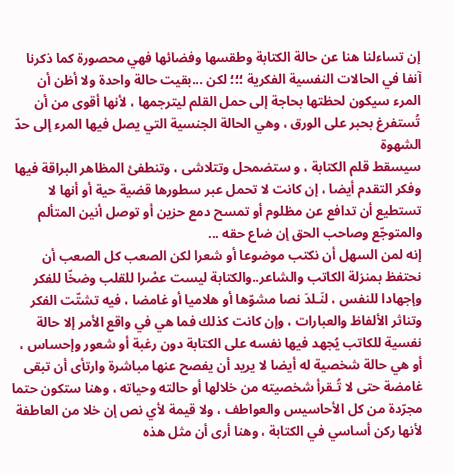إن تساءلنا هنا عن حالة الكتابة وطقسها وفضائها فهي محصورة كما ذكرنا آنفا في الحالات النفسية الفكرية ؛؛؛ لكن ...بقيت حالة واحدة ولا أظن أن المرء سيكون لحظتها بحاجة إلى حمل القلم ليترجمها ، لأنها أقوى من أن تُستفرغ بحبر على الورق ، وهي الحالة الجنسية التي يصل فيها المرء إلى حدّ الشهوة
سيسقط قلم الكتابة ، و ستضمحل وتتلاشى ، وتنطفئ المظاهر البراقة فيها وفكر التقدم أيضا ، إن كانت لا تحمل عبر سطورها قضية حية أو أنها لا تستطيع أن تدافع عن مظلوم أو تمسح دمع حزين أو توصل أنين المتألم والمتوجّع وصاحب الحق إن ضاع حقه ...
إنه لمن السهل أن نكتب موضوعا أو شعرا لكن الصعب كل الصعب أن نحتفظ بمنزلة الكاتب والشاعر..والكتابة ليست عصْرا للقلب وضخّا للفكر وإجهادا للنفس ، لنَـلدَ نصا مشوّها أو هلاميا أو غامضا ، فيه تشتّت الفكر وتناثر الألفاظ والعبارات ، وإن كانت كذلك فما هي في واقع الأمر إلا حالة نفسية للكاتب يُجهد فيها نفسه على الكتابة دون رغبة أو شعور وإحساس ، أو هي حالة شخصية له أيضا لا يريد أن يفصح عنها مباشرة وارتأى أن تبقى غامضة حتى لا تُـقرأ شخصيته من خلالها أو حالته وحياته ، وهنا ستكون حتما مجرّدة من كل الأحاسيس والعواطف ، ولا قيمة لأي نص إن خلا من العاطفة لأنها ركن أساسي في الكتابة ، وهنا أرى أن مثل هذه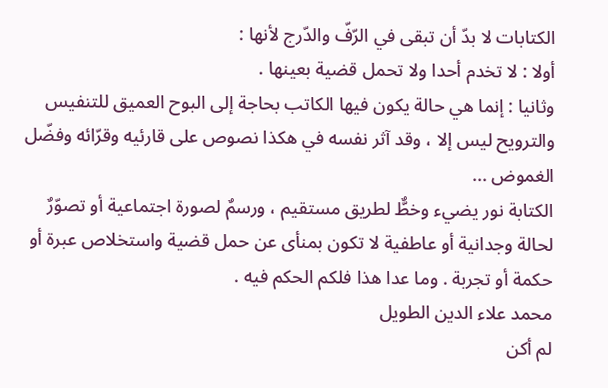الكتابات لا بدّ أن تبقى في الرّفّ والدّرج لأنها :
أولا : لا تخدم أحدا ولا تحمل قضية بعينها .
وثانيا : إنما هي حالة يكون فيها الكاتب بحاجة إلى البوح العميق للتنفيس والترويح ليس إلا ، وقد آثر نفسه في هكذا نصوص على قارئيه وقرّائه وفضّل الغموض ...
الكتابة نور يضيء وخطٌّ لطريق مستقيم ، ورسمٌ لصورة اجتماعية أو تصوّرٌ لحالة وجدانية أو عاطفية لا تكون بمنأى عن حمل قضية واستخلاص عبرة أو حكمة أو تجربة . وما عدا هذا فلكم الحكم فيه .
محمد علاء الدين الطويل
لم أكن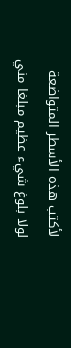لأكتب هذه الأسطر المتواضعة لولا بلوغ شيء عظيم مبلغا مني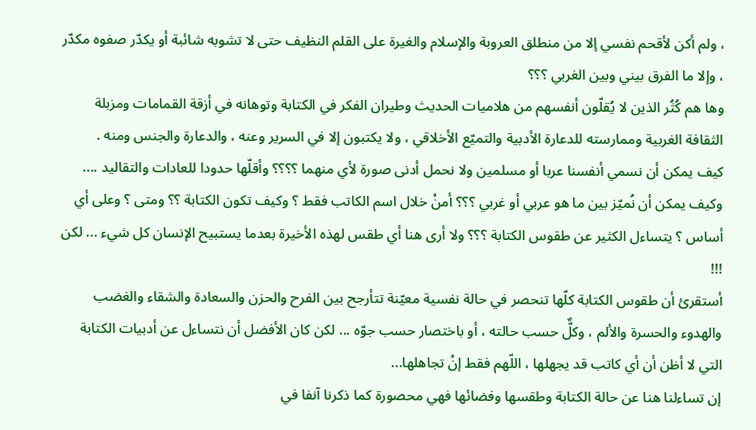، ولم أكن لأقحم نفسي إلا من منطلق العروبة والإسلام والغيرة على القلم النظيف حتى لا تشوبه شائبة أو يكدّر صفوه مكدّر ، وإلا ما الفرق بيني وبين الغربي ؟؟؟
وها هم كُثُر الذين لا يُقلّون أنفسهم من هلاميات الحديث وطيران الفكر في الكتابة وتوهانه في أزقة القمامات ومزبلة الثقافة الغربية وممارسته للدعارة الأدبية والتميّع الأخلاقي ، ولا يكتبون إلا في السرير وعنه ، والدعارة والجنس ومنه .
كيف يمكن أن نسمي أنفسنا عربا أو مسلمين ولا نحمل أدنى صورة لأي منهما ؟؟؟؟ وأقلّها حدودا للعادات والتقاليد .... وكيف يمكن أن نُميّز بين ما هو عربي أو غربي ؟؟؟ أمنْ خلال اسم الكاتب فقط ؟ وكيف تكون الكتابة ؟؟ ومتى ؟ وعلى أي أساس ؟ يتساءل الكثير عن طقوس الكتابة ؟؟؟ ولا أرى هنا أي طقس لهذه الأخيرة بعدما يستبيح الإنسان كل شيء ... لكن !!!
أستقرئ أن طقوس الكتابة كلّها تنحصر في حالة نفسية معيّنة تتأرجح بين الفرح والحزن والسعادة والشقاء والغضب والهدوء والحسرة والألم ، وكلٌّ حسب حالته ، أو باختصار حسب جوّه ... لكن كان الأفضل أن نتساءل عن أدبيات الكتابة التي لا أظن أن أي كاتب قد يجهلها ، اللّهم فقط إنْ تجاهلها...
إن تساءلنا هنا عن حالة الكتابة وطقسها وفضائها فهي محصورة كما ذكرنا آنفا في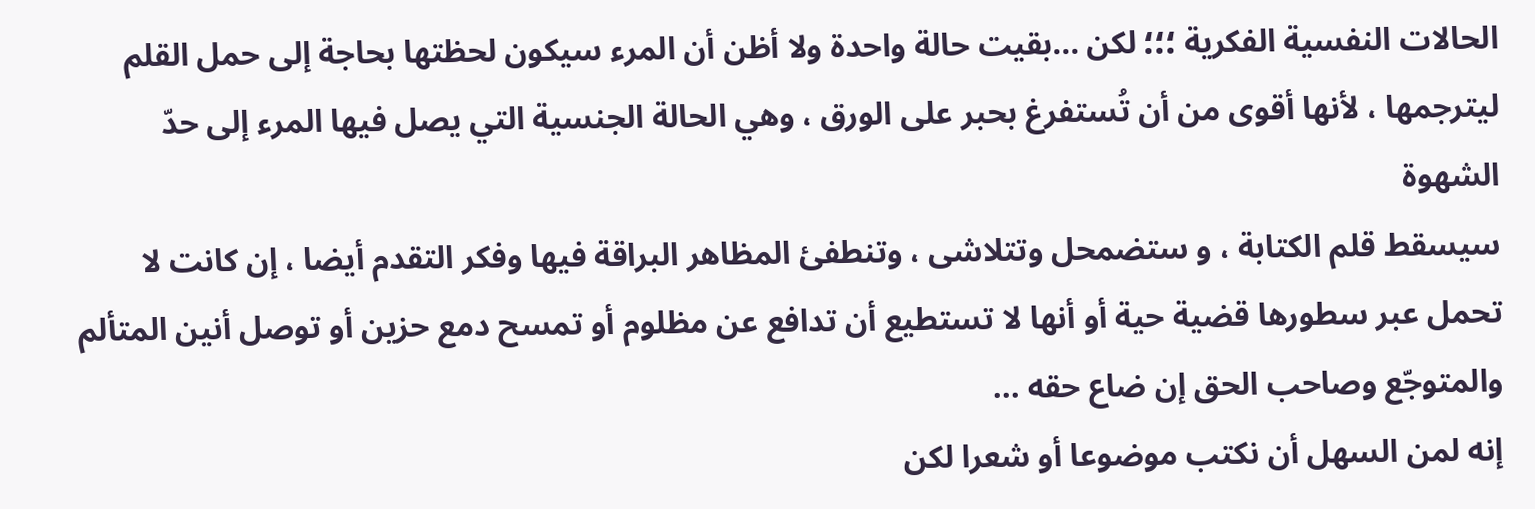الحالات النفسية الفكرية ؛؛؛ لكن ...بقيت حالة واحدة ولا أظن أن المرء سيكون لحظتها بحاجة إلى حمل القلم ليترجمها ، لأنها أقوى من أن تُستفرغ بحبر على الورق ، وهي الحالة الجنسية التي يصل فيها المرء إلى حدّ الشهوة
سيسقط قلم الكتابة ، و ستضمحل وتتلاشى ، وتنطفئ المظاهر البراقة فيها وفكر التقدم أيضا ، إن كانت لا تحمل عبر سطورها قضية حية أو أنها لا تستطيع أن تدافع عن مظلوم أو تمسح دمع حزين أو توصل أنين المتألم والمتوجّع وصاحب الحق إن ضاع حقه ...
إنه لمن السهل أن نكتب موضوعا أو شعرا لكن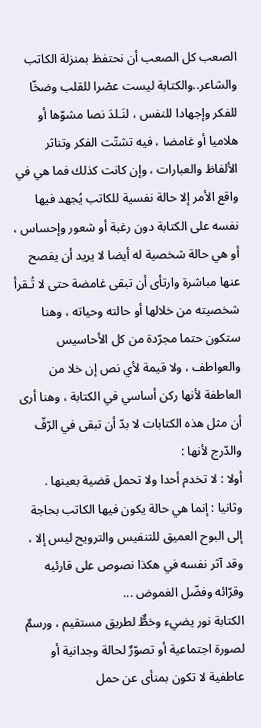الصعب كل الصعب أن نحتفظ بمنزلة الكاتب والشاعر..والكتابة ليست عصْرا للقلب وضخّا للفكر وإجهادا للنفس ، لنَـلدَ نصا مشوّها أو هلاميا أو غامضا ، فيه تشتّت الفكر وتناثر الألفاظ والعبارات ، وإن كانت كذلك فما هي في واقع الأمر إلا حالة نفسية للكاتب يُجهد فيها نفسه على الكتابة دون رغبة أو شعور وإحساس ، أو هي حالة شخصية له أيضا لا يريد أن يفصح عنها مباشرة وارتأى أن تبقى غامضة حتى لا تُـقرأ شخصيته من خلالها أو حالته وحياته ، وهنا ستكون حتما مجرّدة من كل الأحاسيس والعواطف ، ولا قيمة لأي نص إن خلا من العاطفة لأنها ركن أساسي في الكتابة ، وهنا أرى أن مثل هذه الكتابات لا بدّ أن تبقى في الرّفّ والدّرج لأنها :
أولا : لا تخدم أحدا ولا تحمل قضية بعينها .
وثانيا : إنما هي حالة يكون فيها الكاتب بحاجة إلى البوح العميق للتنفيس والترويح ليس إلا ، وقد آثر نفسه في هكذا نصوص على قارئيه وقرّائه وفضّل الغموض ...
الكتابة نور يضيء وخطٌّ لطريق مستقيم ، ورسمٌ لصورة اجتماعية أو تصوّرٌ لحالة وجدانية أو عاطفية لا تكون بمنأى عن حمل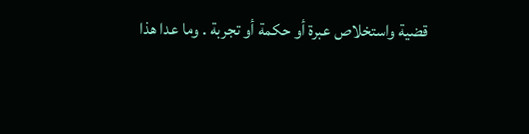قضية واستخلاص عبرة أو حكمة أو تجربة . وما عدا هذا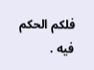فلكم الحكم فيه .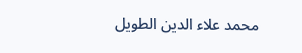محمد علاء الدين الطويل